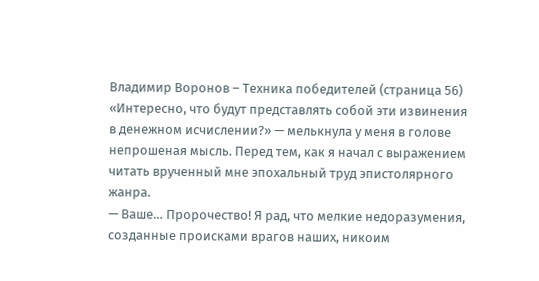Владимир Воронов – Техника победителей (страница 56)
«Интересно, что будут представлять собой эти извинения в денежном исчислении?» — мелькнула у меня в голове непрошеная мысль. Перед тем, как я начал с выражением читать врученный мне эпохальный труд эпистолярного жанра.
— Ваше… Пророчество! Я рад, что мелкие недоразумения, созданные происками врагов наших, никоим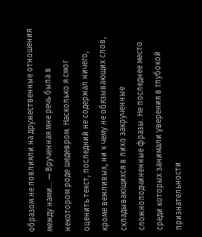образом не повлияли на дружественные отношения между нами… — Врученная мне речь была в некотором роде шедевром. Насколько я смог оценить текст, последний не содержал ничего, кроме вежливых, ни к чему не обязывающих слов, складывающихся в лихо закрученные сложноподчиненные фразы. Не последнее место среди которых занимали уверения в глубокой признательности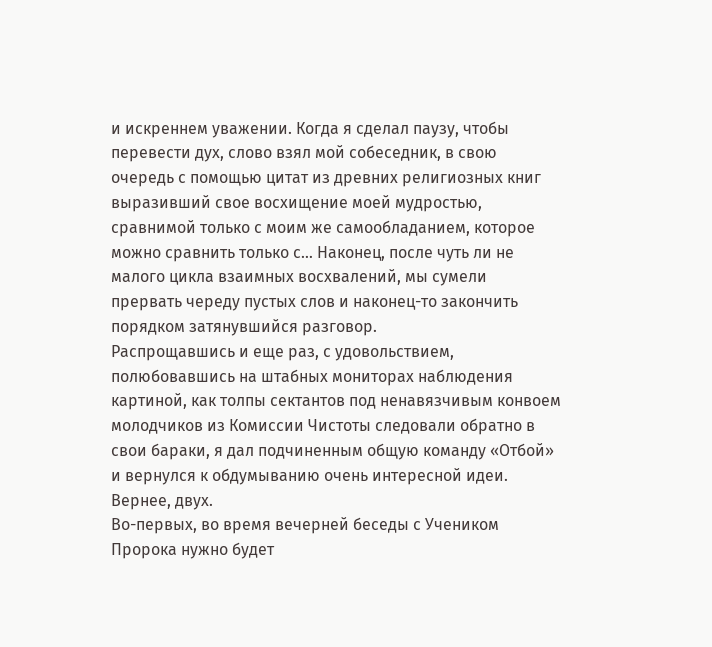и искреннем уважении. Когда я сделал паузу, чтобы перевести дух, слово взял мой собеседник, в свою очередь с помощью цитат из древних религиозных книг выразивший свое восхищение моей мудростью, сравнимой только с моим же самообладанием, которое можно сравнить только с… Наконец, после чуть ли не малого цикла взаимных восхвалений, мы сумели прервать череду пустых слов и наконец-то закончить порядком затянувшийся разговор.
Распрощавшись и еще раз, с удовольствием, полюбовавшись на штабных мониторах наблюдения картиной, как толпы сектантов под ненавязчивым конвоем молодчиков из Комиссии Чистоты следовали обратно в свои бараки, я дал подчиненным общую команду «Отбой» и вернулся к обдумыванию очень интересной идеи. Вернее, двух.
Во-первых, во время вечерней беседы с Учеником Пророка нужно будет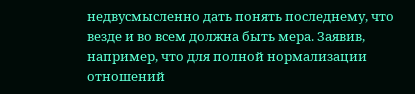недвусмысленно дать понять последнему, что везде и во всем должна быть мера. Заявив, например, что для полной нормализации отношений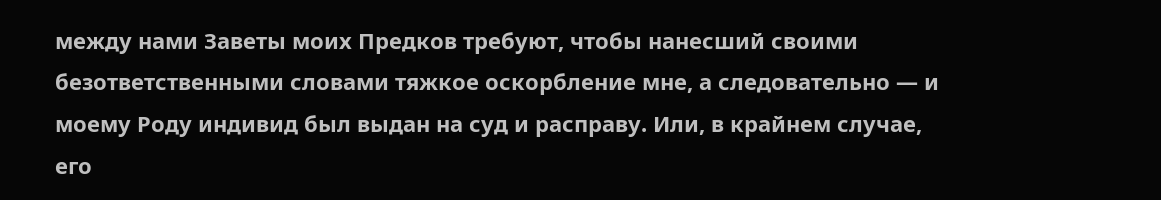между нами Заветы моих Предков требуют, чтобы нанесший своими безответственными словами тяжкое оскорбление мне, а следовательно — и моему Роду индивид был выдан на суд и расправу. Или, в крайнем случае, его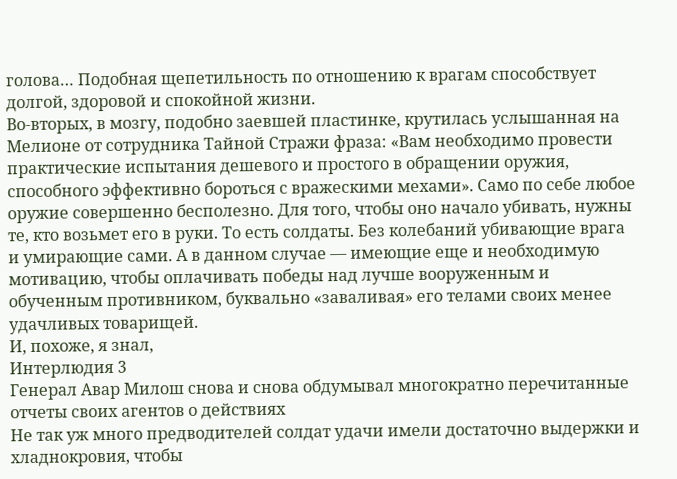голова… Подобная щепетильность по отношению к врагам способствует долгой, здоровой и спокойной жизни.
Во-вторых, в мозгу, подобно заевшей пластинке, крутилась услышанная на Мелионе от сотрудника Тайной Стражи фраза: «Вам необходимо провести практические испытания дешевого и простого в обращении оружия, способного эффективно бороться с вражескими мехами». Само по себе любое оружие совершенно бесполезно. Для того, чтобы оно начало убивать, нужны те, кто возьмет его в руки. То есть солдаты. Без колебаний убивающие врага и умирающие сами. А в данном случае — имеющие еще и необходимую мотивацию, чтобы оплачивать победы над лучше вооруженным и обученным противником, буквально «заваливая» его телами своих менее удачливых товарищей.
И, похоже, я знал,
Интерлюдия 3
Генерал Авар Милош снова и снова обдумывал многократно перечитанные отчеты своих агентов о действиях
Не так уж много предводителей солдат удачи имели достаточно выдержки и хладнокровия, чтобы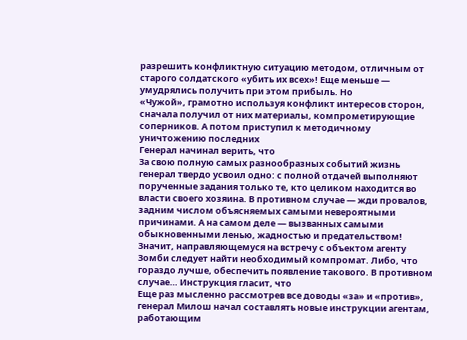разрешить конфликтную ситуацию методом, отличным от старого солдатского «убить их всех»! Еще меньше — умудрялись получить при этом прибыль. Но
«Чужой», грамотно используя конфликт интересов сторон, сначала получил от них материалы, компрометирующие соперников. А потом приступил к методичному уничтожению последних
Генерал начинал верить, что
За свою полную самых разнообразных событий жизнь генерал твердо усвоил одно: с полной отдачей выполняют порученные задания только те, кто целиком находится во власти своего хозяина. В противном случае — жди провалов, задним числом объясняемых самыми невероятными причинами. А на самом деле — вызванных самыми обыкновенными ленью, жадностью и предательством!
Значит, направляющемуся на встречу с объектом агенту Зомби следует найти необходимый компромат. Либо, что гораздо лучше, обеспечить появление такового. В противном случае… Инструкция гласит, что
Еще раз мысленно рассмотрев все доводы «за» и «против», генерал Милош начал составлять новые инструкции агентам, работающим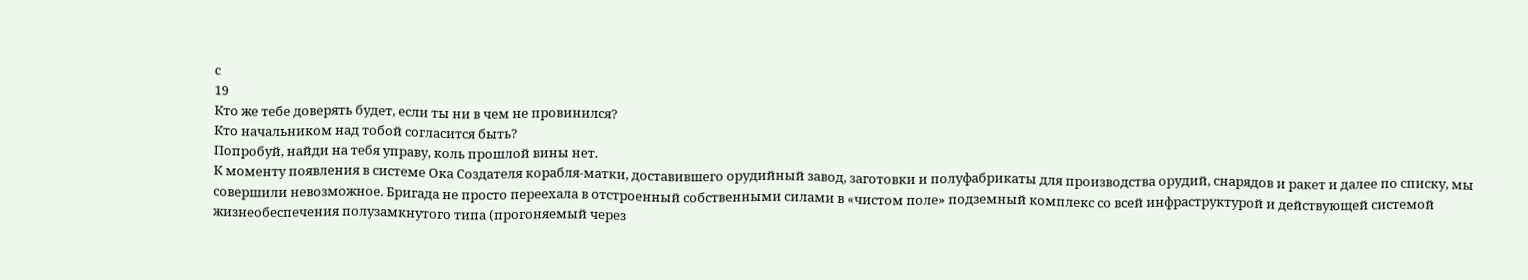с
19
Кто же тебе доверять будет, если ты ни в чем не провинился?
Кто начальником над тобой согласится быть?
Попробуй, найди на тебя управу, коль прошлой вины нет.
К моменту появления в системе Ока Создателя корабля-матки, доставившего орудийный завод, заготовки и полуфабрикаты для производства орудий, снарядов и ракет и далее по списку, мы совершили невозможное. Бригада не просто переехала в отстроенный собственными силами в «чистом поле» подземный комплекс со всей инфраструктурой и действующей системой жизнеобеспечения полузамкнутого типа (прогоняемый через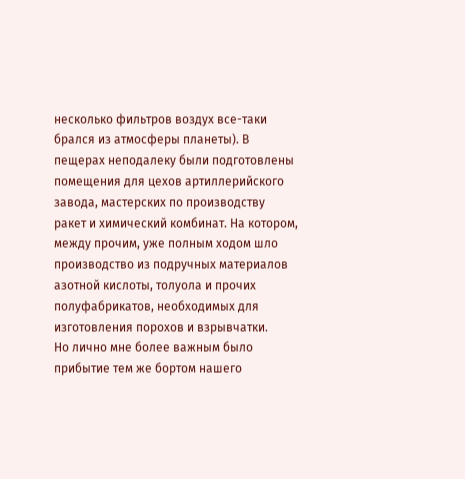несколько фильтров воздух все-таки брался из атмосферы планеты). В пещерах неподалеку были подготовлены помещения для цехов артиллерийского завода, мастерских по производству ракет и химический комбинат. На котором, между прочим, уже полным ходом шло производство из подручных материалов азотной кислоты, толуола и прочих полуфабрикатов, необходимых для изготовления порохов и взрывчатки.
Но лично мне более важным было прибытие тем же бортом нашего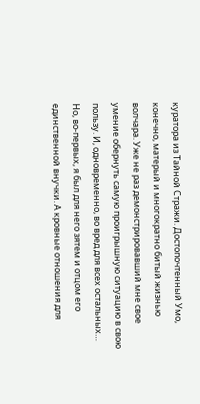куратора из Тайной Стражи. Достопочтенный Умо, конечно, матерый и многократно битый жизнью волчара. Уже не раз демонстрировавший мне свое умение обернуть самую проигрышную ситуацию в свою пользу. И, одновременно, во вред для всех остальных… Но, во-первых, я был для него зятем и отцом его единственной внучки. А кровные отношения для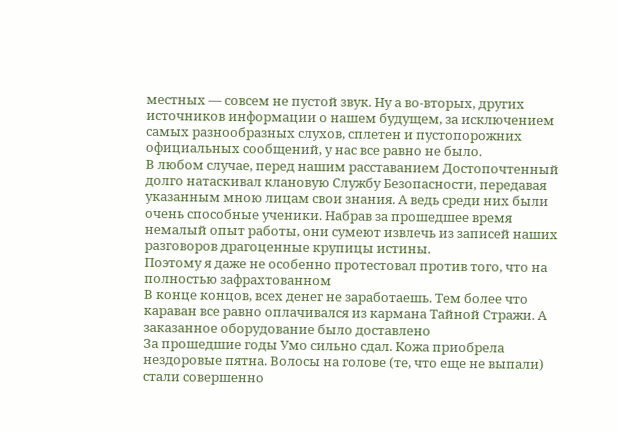местных — совсем не пустой звук. Ну а во-вторых, других источников информации о нашем будущем, за исключением самых разнообразных слухов, сплетен и пустопорожних официальных сообщений, у нас все равно не было.
В любом случае, перед нашим расставанием Достопочтенный долго натаскивал клановую Службу Безопасности, передавая указанным мною лицам свои знания. А ведь среди них были очень способные ученики. Набрав за прошедшее время немалый опыт работы, они сумеют извлечь из записей наших разговоров драгоценные крупицы истины.
Поэтому я даже не особенно протестовал против того, что на полностью зафрахтованном
В конце концов, всех денег не заработаешь. Тем более что караван все равно оплачивался из кармана Тайной Стражи. А заказанное оборудование было доставлено
За прошедшие годы Умо сильно сдал. Кожа приобрела нездоровые пятна. Волосы на голове (те, что еще не выпали) стали совершенно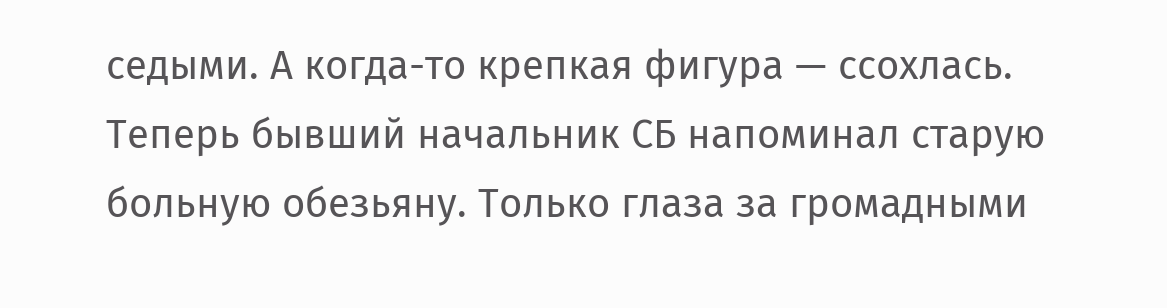седыми. А когда-то крепкая фигура — ссохлась. Теперь бывший начальник СБ напоминал старую больную обезьяну. Только глаза за громадными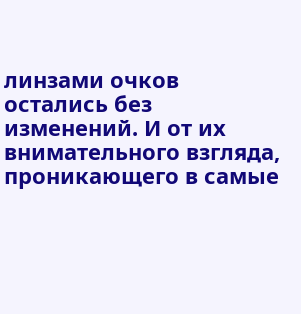линзами очков остались без изменений. И от их внимательного взгляда, проникающего в самые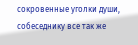сокровенные уголки души, собеседнику все так же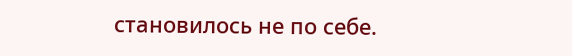становилось не по себе.